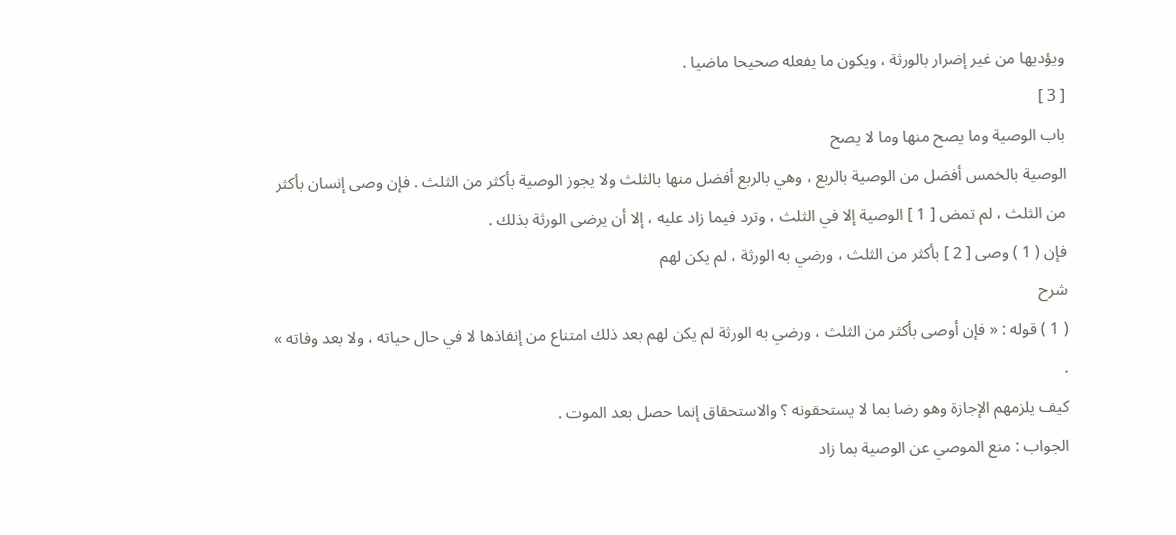ويؤديها من غير إضرار بالورثة ، ويكون ما يفعله صحيحا ماضيا .
[ 3 ]
باب الوصية وما يصح منها وما لا يصح
الوصية بالخمس أفضل من الوصية بالربع ، وهي بالربع أفضل منها بالثلث ولا يجوز الوصية بأكثر من الثلث . فإن وصى إنسان بأكثر من الثلث ، لم تمض [ 1 ] الوصية إلا في الثلث ، وترد فيما زاد عليه ، إلا أن يرضى الورثة بذلك .
فإن ( 1 ) وصى [ 2 ] بأكثر من الثلث ، ورضي به الورثة ، لم يكن لهم
شرح
( 1 ) قوله : « فإن أوصى بأكثر من الثلث ، ورضي به الورثة لم يكن لهم بعد ذلك امتناع من إنفاذها لا في حال حياته ، ولا بعد وفاته » .
كيف يلزمهم الإجازة وهو رضا بما لا يستحقونه ؟ والاستحقاق إنما حصل بعد الموت .
الجواب : منع الموصي عن الوصية بما زاد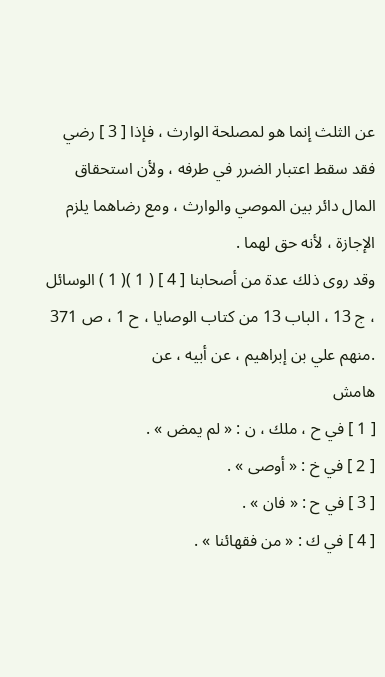عن الثلث إنما هو لمصلحة الوارث ، فإذا [ 3 ] رضي فقد سقط اعتبار الضرر في طرفه ، ولأن استحقاق المال دائر بين الموصي والوارث ، ومع رضاهما يلزم الإجازة ، لأنه حق لهما .
وقد روى ذلك عدة من أصحابنا [ 4 ] ( 1 )( 1 ) الوسائل ، ج 13 ، الباب 13 من كتاب الوصايا ، ح 1 ، ص 371 .منهم علي بن إبراهيم ، عن أبيه ، عن
هامش
[ 1 ] في ح ، ملك ، ن : « لم يمض » .
[ 2 ] في خ : « أوصى » .
[ 3 ] في ح : « فان » .
[ 4 ] في ك : « من فقهائنا » .